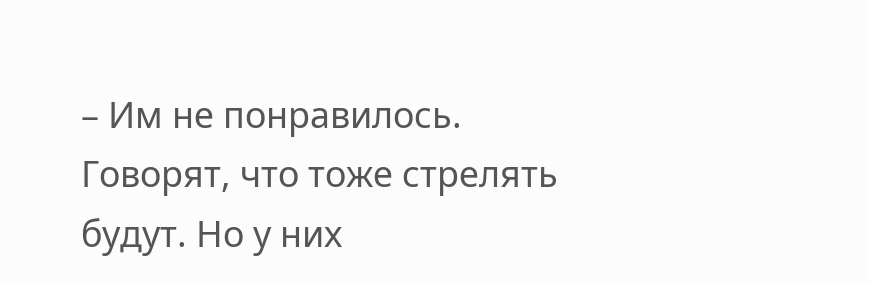– Им не понравилось. Говорят, что тоже стрелять будут. Но у них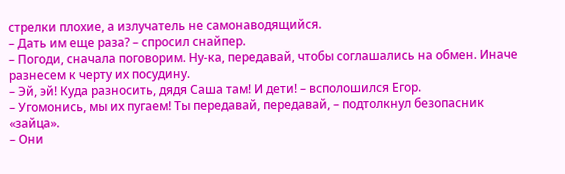стрелки плохие, а излучатель не самонаводящийся.
– Дать им еще раза? – спросил снайпер.
– Погоди, сначала поговорим. Ну-ка, передавай, чтобы соглашались на обмен. Иначе разнесем к черту их посудину.
– Эй, эй! Куда разносить, дядя Саша там! И дети! – всполошился Егор.
– Угомонись, мы их пугаем! Ты передавай, передавай, – подтолкнул безопасник «зайца».
– Они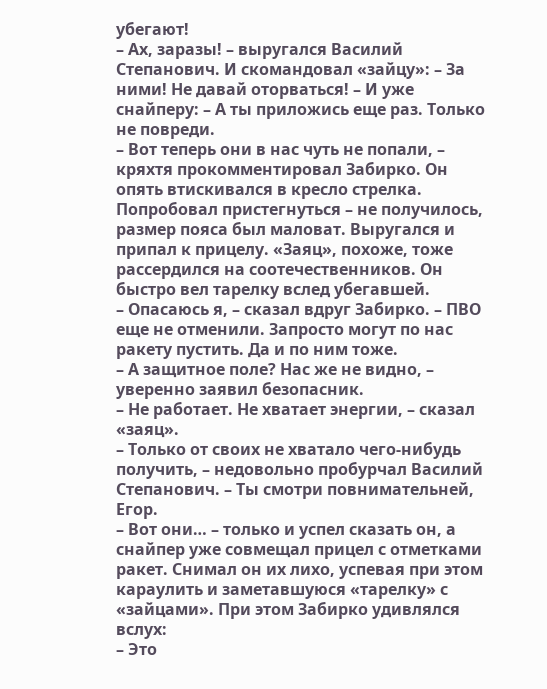убегают!
– Ах, заразы! – выругался Василий Степанович. И скомандовал «зайцу»: – За ними! Не давай оторваться! – И уже снайперу: – А ты приложись еще раз. Только не повреди.
– Вот теперь они в нас чуть не попали, – кряхтя прокомментировал Забирко. Он опять втискивался в кресло стрелка. Попробовал пристегнуться – не получилось, размер пояса был маловат. Выругался и припал к прицелу. «Заяц», похоже, тоже рассердился на соотечественников. Он быстро вел тарелку вслед убегавшей.
– Опасаюсь я, – сказал вдруг Забирко. – ПВО еще не отменили. Запросто могут по нас ракету пустить. Да и по ним тоже.
– А защитное поле? Нас же не видно, – уверенно заявил безопасник.
– Не работает. Не хватает энергии, – сказал «заяц».
– Только от своих не хватало чего-нибудь получить, – недовольно пробурчал Василий Степанович. – Ты смотри повнимательней, Егор.
– Вот они… – только и успел сказать он, а снайпер уже совмещал прицел с отметками ракет. Снимал он их лихо, успевая при этом караулить и заметавшуюся «тарелку» с «зайцами». При этом Забирко удивлялся вслух:
– Это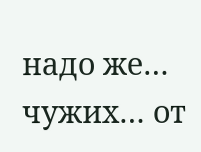надо же… чужих… от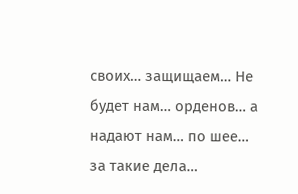своих… защищаем… Не будет нам… орденов… а надают нам… по шее… за такие дела…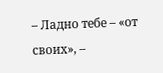– Ладно тебе – «от своих», –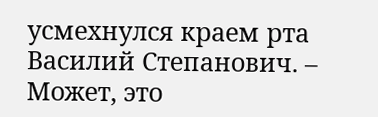усмехнулся краем рта Василий Степанович. – Может, это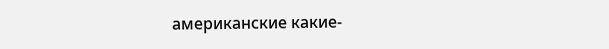американские какие-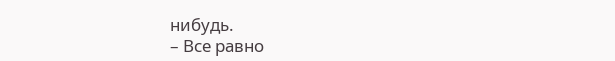нибудь.
– Все равно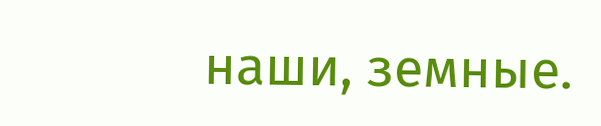наши, земные.